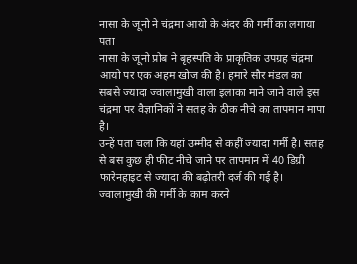नासा के जूनो ने चंद्रमा आयो के अंदर की गर्मी का लगाया पता
नासा के जूनो प्रोब ने बृहस्पति के प्राकृतिक उपग्रह चंद्रमा आयो पर एक अहम खोज की है। हमारे सौर मंडल का सबसे ज्यादा ज्वालामुखी वाला इलाका माने जाने वाले इस चंद्रमा पर वैज्ञानिकों ने सतह के ठीक नीचे का तापमान मापा है।
उन्हें पता चला कि यहां उम्मीद से कहीं ज्यादा गर्मी है। सतह से बस कुछ ही फीट नीचे जाने पर तापमान में 40 डिग्री फारेनहाइट से ज्यादा की बढ़ोतरी दर्ज की गई है।
ज्वालामुखी की गर्मी के काम करने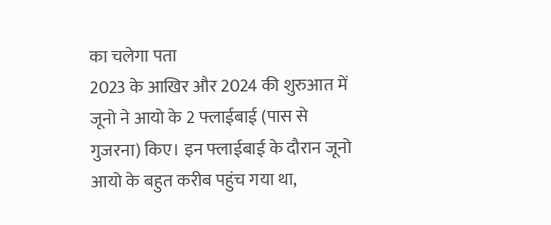का चलेगा पता
2023 के आखिर और 2024 की शुरुआत में जूनो ने आयो के 2 फ्लाईबाई (पास से गुजरना) किए। इन फ्लाईबाई के दौरान जूनो आयो के बहुत करीब पहुंच गया था,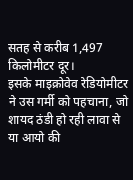सतह से करीब 1,497 किलोमीटर दूर।
इसके माइक्रोवेव रेडियोमीटर ने उस गर्मी को पहचाना, जो शायद ठंडी हो रही लावा से या आयो की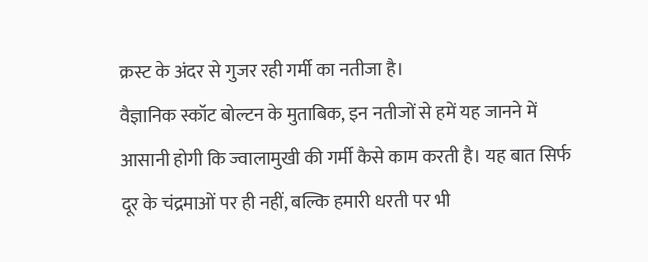क्रस्ट के अंदर से गुजर रही गर्मी का नतीजा है।
वैज्ञानिक स्कॉट बोल्टन के मुताबिक, इन नतीजों से हमें यह जानने में आसानी होगी कि ज्वालामुखी की गर्मी कैसे काम करती है। यह बात सिर्फ दूर के चंद्रमाओं पर ही नहीं, बल्कि हमारी धरती पर भी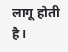लागू होती है।